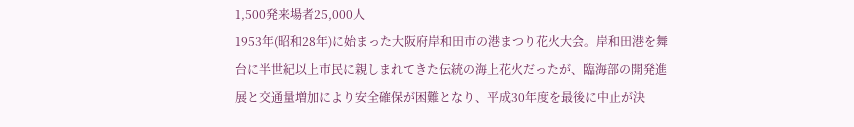1,500発来場者25,000人
1953年(昭和28年)に始まった大阪府岸和田市の港まつり花火大会。岸和田港を舞台に半世紀以上市民に親しまれてきた伝統の海上花火だったが、臨海部の開発進展と交通量増加により安全確保が困難となり、平成30年度を最後に中止が決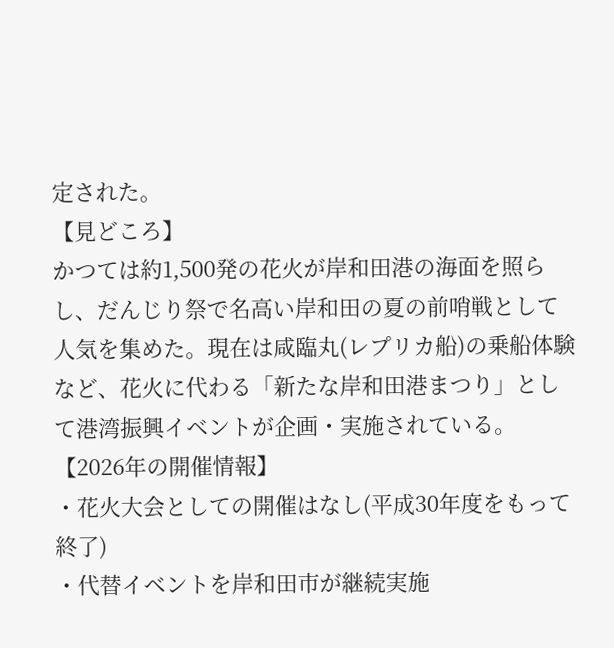定された。
【見どころ】
かつては約1,500発の花火が岸和田港の海面を照らし、だんじり祭で名高い岸和田の夏の前哨戦として人気を集めた。現在は咸臨丸(レプリカ船)の乗船体験など、花火に代わる「新たな岸和田港まつり」として港湾振興イベントが企画・実施されている。
【2026年の開催情報】
・花火大会としての開催はなし(平成30年度をもって終了)
・代替イベントを岸和田市が継続実施